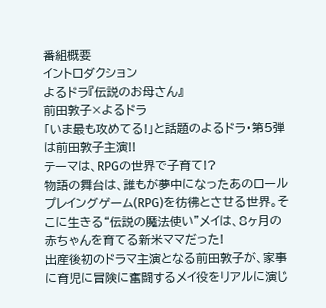番組概要
イントロダクション
よるドラ『伝説のお母さん』
前田敦子×よるドラ
「いま最も攻めてる!」と話題のよるドラ・第5弾は前田敦子主演!!
テーマは、RPGの世界で子育て!?
物語の舞台は、誰もが夢中になったあのロールプレイングゲーム(RPG)を彷彿とさせる世界。そこに生きる“伝説の魔法使い”メイは、8ヶ月の赤ちゃんを育てる新米ママだった!
出産後初のドラマ主演となる前田敦子が、家事に育児に冒険に奮闘するメイ役をリアルに演じ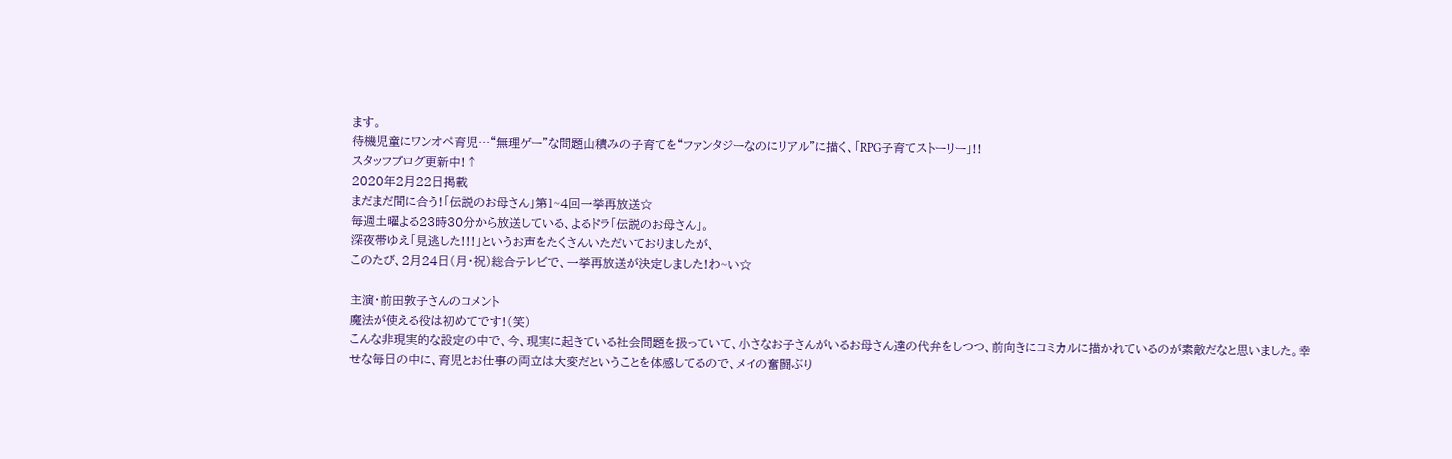ます。
待機児童にワンオペ育児…“無理ゲー”な問題山積みの子育てを“ファンタジーなのにリアル”に描く、「RPG子育てストーリー」!!
スタッフブログ更新中!↑
2020年2月22日掲載
まだまだ間に合う!「伝説のお母さん」第1~4回一挙再放送☆
毎週土曜よる23時30分から放送している、よるドラ「伝説のお母さん」。
深夜帯ゆえ「見逃した!!!」というお声をたくさんいただいておりましたが、
このたび、2月24日(月・祝)総合テレビで、一挙再放送が決定しました!わ~い☆

主演・前田敦子さんのコメント
魔法が使える役は初めてです!(笑)
こんな非現実的な設定の中で、今、現実に起きている社会問題を扱っていて、小さなお子さんがいるお母さん達の代弁をしつつ、前向きにコミカルに描かれているのが素敵だなと思いました。幸せな毎日の中に、育児とお仕事の両立は大変だということを体感してるので、メイの奮闘ぶり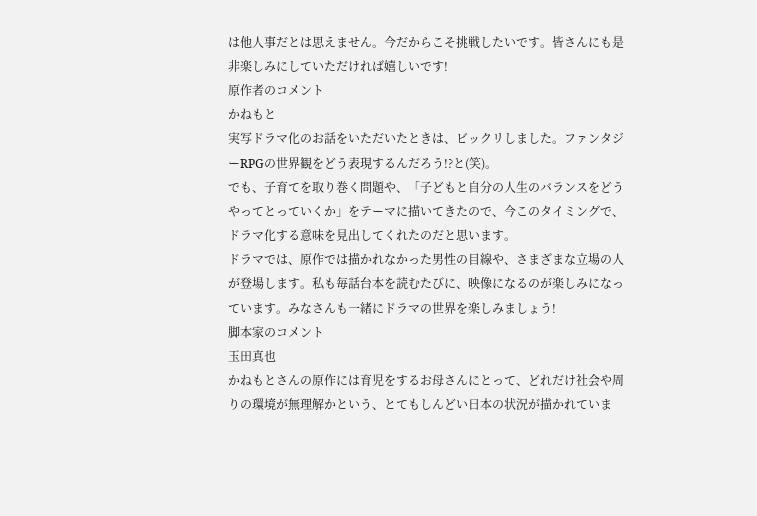は他人事だとは思えません。今だからこそ挑戦したいです。皆さんにも是非楽しみにしていただければ嬉しいです!
原作者のコメント
かねもと
実写ドラマ化のお話をいただいたときは、ビックリしました。ファンタジーRPGの世界観をどう表現するんだろう!?と(笑)。
でも、子育てを取り巻く問題や、「子どもと自分の人生のバランスをどうやってとっていくか」をテーマに描いてきたので、今このタイミングで、ドラマ化する意味を見出してくれたのだと思います。
ドラマでは、原作では描かれなかった男性の目線や、さまざまな立場の人が登場します。私も毎話台本を読むたびに、映像になるのが楽しみになっています。みなさんも一緒にドラマの世界を楽しみましょう!
脚本家のコメント
玉田真也
かねもとさんの原作には育児をするお母さんにとって、どれだけ社会や周りの環境が無理解かという、とてもしんどい日本の状況が描かれていま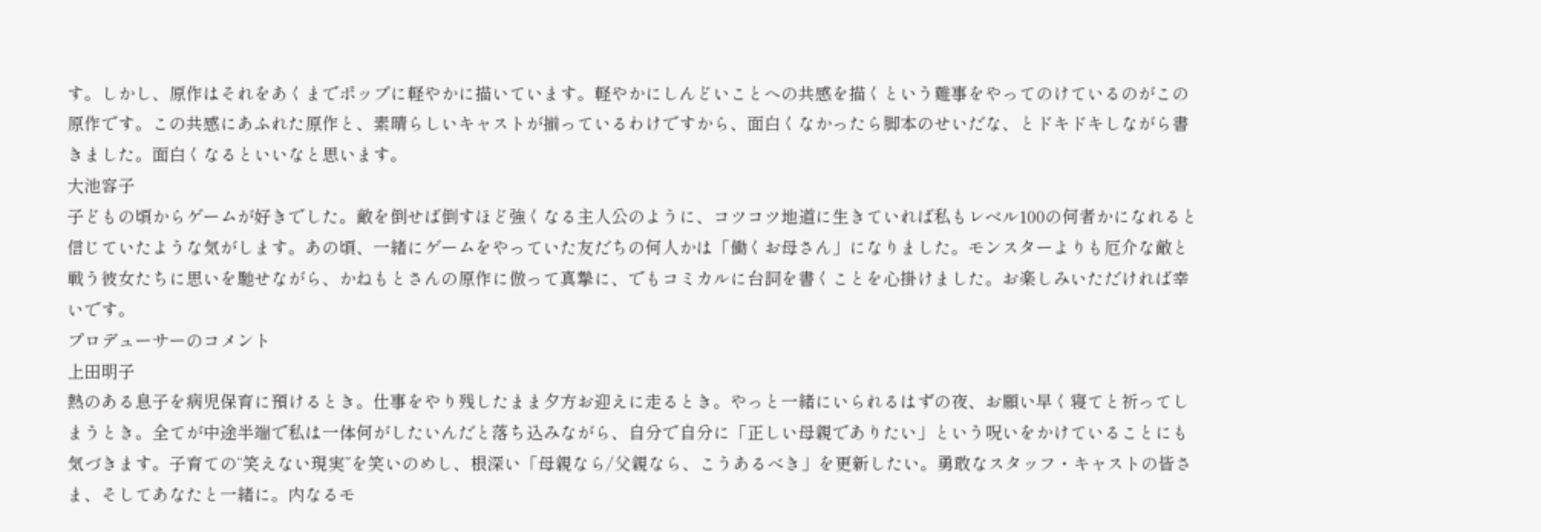す。しかし、原作はそれをあくまでポップに軽やかに描いています。軽やかにしんどいことへの共感を描くという難事をやってのけているのがこの原作です。この共感にあふれた原作と、素晴らしいキャストが揃っているわけですから、面白くなかったら脚本のせいだな、とドキドキしながら書きました。面白くなるといいなと思います。
大池容子
子どもの頃からゲームが好きでした。敵を倒せば倒すほど強くなる主人公のように、コツコツ地道に生きていれば私もレベル100の何者かになれると信じていたような気がします。あの頃、一緒にゲームをやっていた友だちの何人かは「働くお母さん」になりました。モンスターよりも厄介な敵と戦う彼女たちに思いを馳せながら、かねもとさんの原作に倣って真摯に、でもコミカルに台詞を書くことを心掛けました。お楽しみいただければ幸いです。
プロデューサーのコメント
上田明子
熱のある息子を病児保育に預けるとき。仕事をやり残したまま夕方お迎えに走るとき。やっと一緒にいられるはずの夜、お願い早く寝てと祈ってしまうとき。全てが中途半端で私は一体何がしたいんだと落ち込みながら、自分で自分に「正しい母親でありたい」という呪いをかけていることにも気づきます。子育ての“笑えない現実”を笑いのめし、根深い「母親なら/父親なら、こうあるべき」を更新したい。勇敢なスタッフ・キャストの皆さま、そしてあなたと一緒に。内なるモ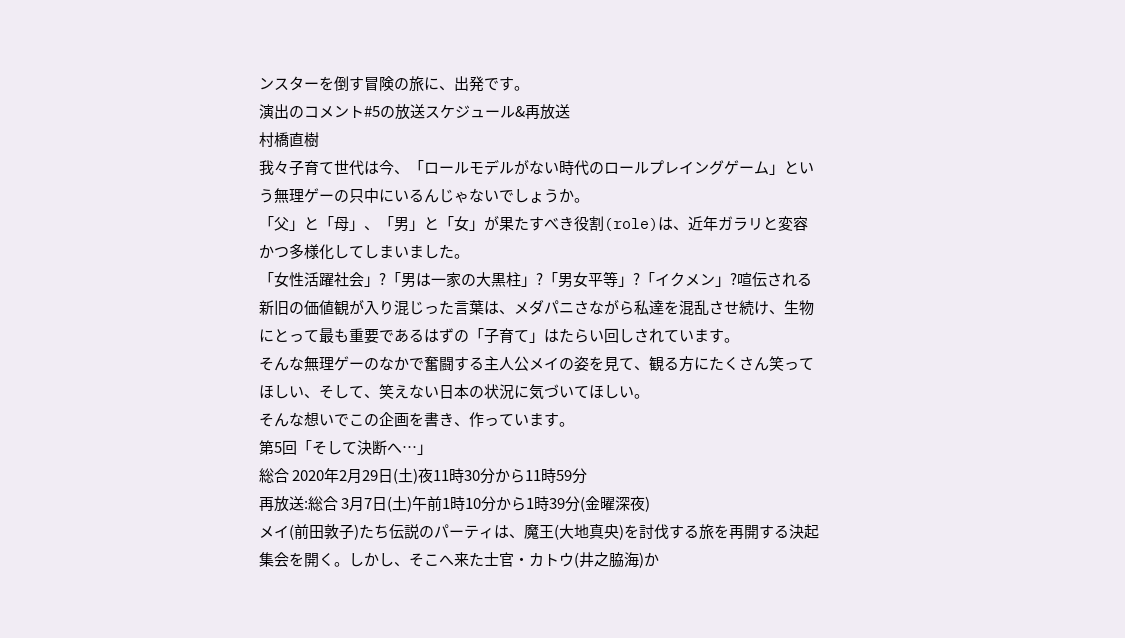ンスターを倒す冒険の旅に、出発です。
演出のコメント#5の放送スケジュール&再放送
村橋直樹
我々子育て世代は今、「ロールモデルがない時代のロールプレイングゲーム」という無理ゲーの只中にいるんじゃないでしょうか。
「父」と「母」、「男」と「女」が果たすべき役割(role)は、近年ガラリと変容かつ多様化してしまいました。
「女性活躍社会」?「男は一家の大黒柱」?「男女平等」?「イクメン」?喧伝される新旧の価値観が入り混じった言葉は、メダパニさながら私達を混乱させ続け、生物にとって最も重要であるはずの「子育て」はたらい回しされています。
そんな無理ゲーのなかで奮闘する主人公メイの姿を見て、観る方にたくさん笑ってほしい、そして、笑えない日本の状況に気づいてほしい。
そんな想いでこの企画を書き、作っています。
第5回「そして決断へ…」
総合 2020年2月29日(土)夜11時30分から11時59分
再放送:総合 3月7日(土)午前1時10分から1時39分(金曜深夜)
メイ(前田敦子)たち伝説のパーティは、魔王(大地真央)を討伐する旅を再開する決起集会を開く。しかし、そこへ来た士官・カトウ(井之脇海)か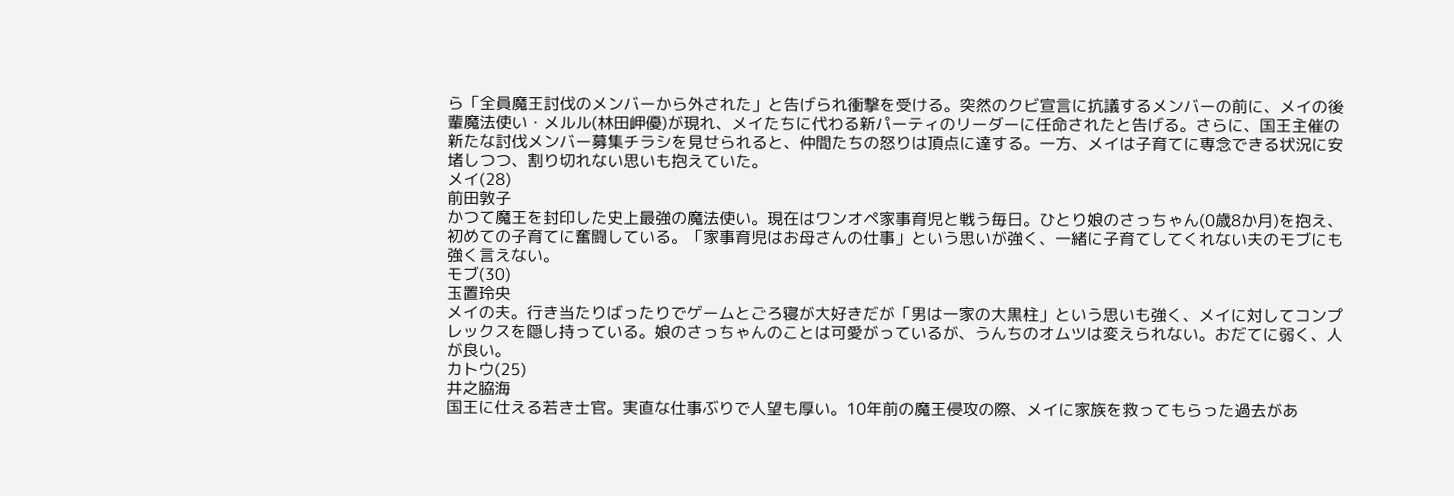ら「全員魔王討伐のメンバーから外された」と告げられ衝撃を受ける。突然のクビ宣言に抗議するメンバーの前に、メイの後輩魔法使い・メルル(林田岬優)が現れ、メイたちに代わる新パーティのリーダーに任命されたと告げる。さらに、国王主催の新たな討伐メンバー募集チラシを見せられると、仲間たちの怒りは頂点に達する。一方、メイは子育てに専念できる状況に安堵しつつ、割り切れない思いも抱えていた。
メイ(28)
前田敦子
かつて魔王を封印した史上最強の魔法使い。現在はワンオペ家事育児と戦う毎日。ひとり娘のさっちゃん(0歳8か月)を抱え、初めての子育てに奮闘している。「家事育児はお母さんの仕事」という思いが強く、一緒に子育てしてくれない夫のモブにも強く言えない。
モブ(30)
玉置玲央
メイの夫。行き当たりばったりでゲームとごろ寝が大好きだが「男は一家の大黒柱」という思いも強く、メイに対してコンプレックスを隠し持っている。娘のさっちゃんのことは可愛がっているが、うんちのオムツは変えられない。おだてに弱く、人が良い。
カトウ(25)
井之脇海
国王に仕える若き士官。実直な仕事ぶりで人望も厚い。10年前の魔王侵攻の際、メイに家族を救ってもらった過去があ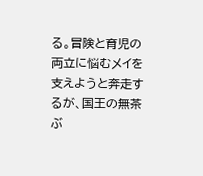る。冒険と育児の両立に悩むメイを支えようと奔走するが、国王の無茶ぶ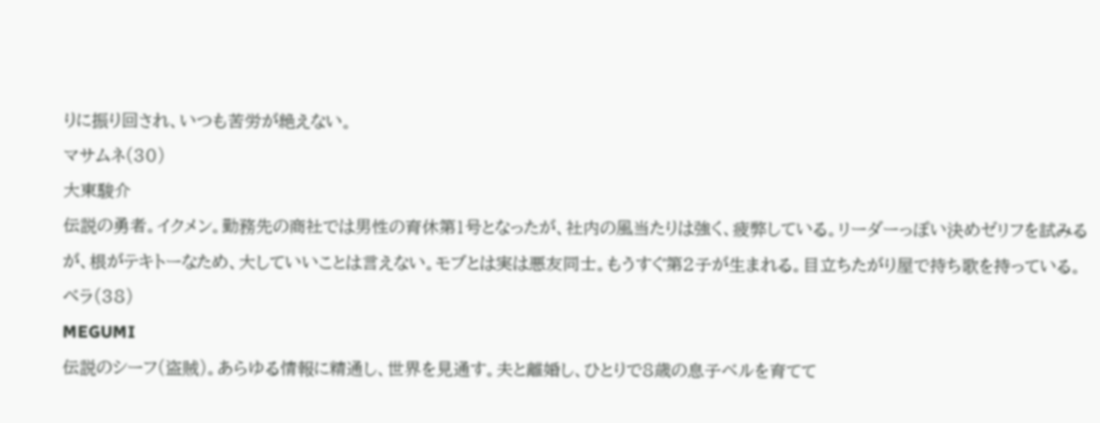りに振り回され、いつも苦労が絶えない。
マサムネ(30)
大東駿介
伝説の勇者。イクメン。勤務先の商社では男性の育休第1号となったが、社内の風当たりは強く、疲弊している。リーダーっぽい決めゼリフを試みるが、根がテキトーなため、大していいことは言えない。モブとは実は悪友同士。もうすぐ第2子が生まれる。目立ちたがり屋で持ち歌を持っている。
ベラ(38)
MEGUMI
伝説のシーフ(盗賊)。あらゆる情報に精通し、世界を見通す。夫と離婚し、ひとりで8歳の息子ベルを育てて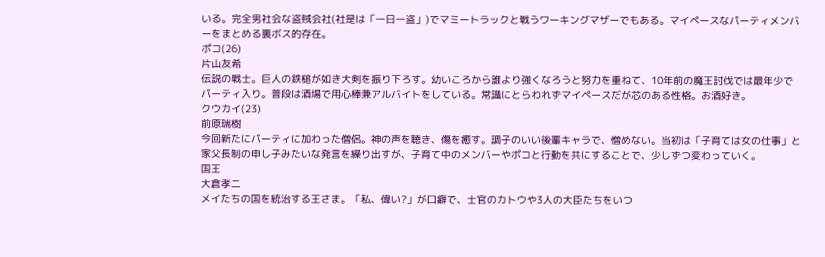いる。完全男社会な盗賊会社(社是は「一日一盗」)でマミートラックと戦うワーキングマザーでもある。マイペースなパーティメンバーをまとめる裏ボス的存在。
ポコ(26)
片山友希
伝説の戦士。巨人の鉄槌が如き大剣を振り下ろす。幼いころから誰より強くなろうと努力を重ねて、10年前の魔王討伐では最年少でパーティ入り。普段は酒場で用心棒兼アルバイトをしている。常識にとらわれずマイペースだが芯のある性格。お酒好き。
クウカイ(23)
前原瑞樹
今回新たにパーティに加わった僧侶。神の声を聴き、傷を癒す。調子のいい後輩キャラで、憎めない。当初は「子育ては女の仕事」と家父長制の申し子みたいな発言を繰り出すが、子育て中のメンバーやポコと行動を共にすることで、少しずつ変わっていく。
国王
大倉孝二
メイたちの国を統治する王さま。「私、偉い?」が口癖で、士官のカトウや3人の大臣たちをいつ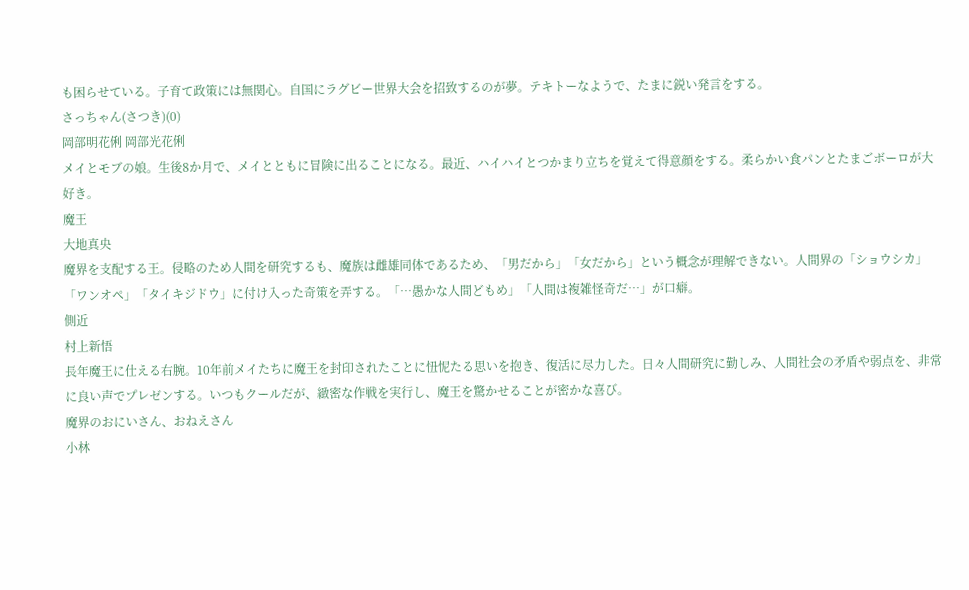も困らせている。子育て政策には無関心。自国にラグビー世界大会を招致するのが夢。テキトーなようで、たまに鋭い発言をする。
さっちゃん(さつき)(0)
岡部明花俐 岡部光花俐
メイとモブの娘。生後8か月で、メイとともに冒険に出ることになる。最近、ハイハイとつかまり立ちを覚えて得意顔をする。柔らかい食パンとたまごボーロが大好き。
魔王
大地真央
魔界を支配する王。侵略のため人間を研究するも、魔族は雌雄同体であるため、「男だから」「女だから」という概念が理解できない。人間界の「ショウシカ」「ワンオペ」「タイキジドウ」に付け入った奇策を弄する。「…愚かな人間どもめ」「人間は複雑怪奇だ…」が口癖。
側近
村上新悟
長年魔王に仕える右腕。10年前メイたちに魔王を封印されたことに忸怩たる思いを抱き、復活に尽力した。日々人間研究に勤しみ、人間社会の矛盾や弱点を、非常に良い声でプレゼンする。いつもクールだが、緻密な作戦を実行し、魔王を驚かせることが密かな喜び。
魔界のおにいさん、おねえさん
小林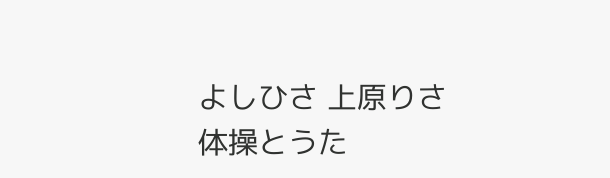よしひさ 上原りさ
体操とうた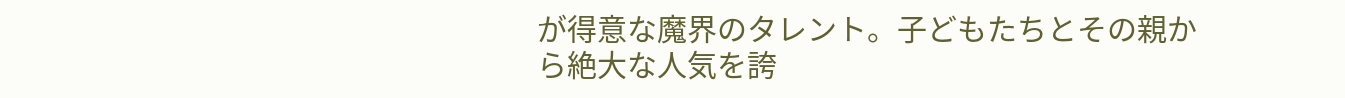が得意な魔界のタレント。子どもたちとその親から絶大な人気を誇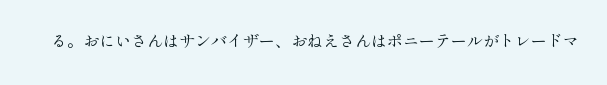る。おにいさんはサンバイザー、おねえさんはポニーテールがトレードマ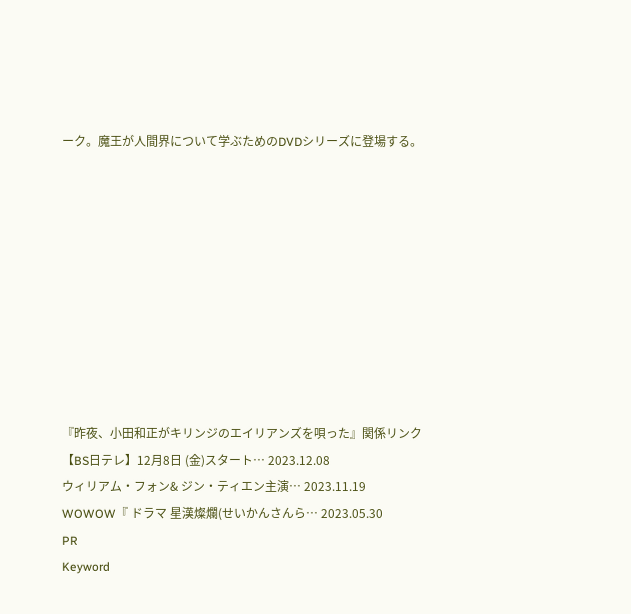ーク。魔王が人間界について学ぶためのDVDシリーズに登場する。










『昨夜、小田和正がキリンジのエイリアンズを唄った』関係リンク
【BS日テレ】12月8日 (金)スタート… 2023.12.08
ウィリアム・フォン& ジン・ティエン主演… 2023.11.19
WOWOW『 ドラマ 星漢燦爛(せいかんさんら… 2023.05.30
PR
Keyword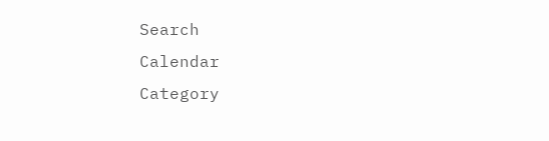Search
Calendar
Category